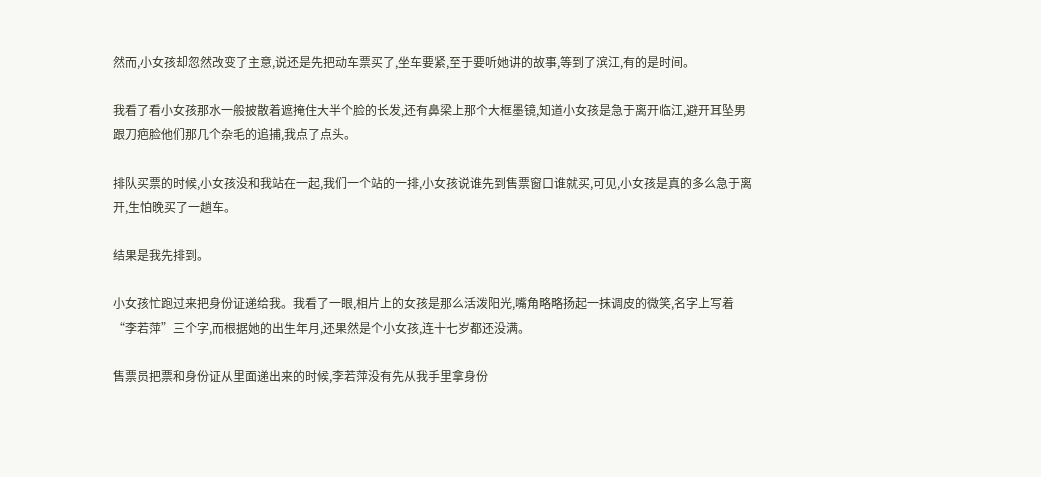然而,小女孩却忽然改变了主意,说还是先把动车票买了,坐车要紧,至于要听她讲的故事,等到了滨江,有的是时间。

我看了看小女孩那水一般披散着遮掩住大半个脸的长发,还有鼻梁上那个大框墨镜,知道小女孩是急于离开临江,避开耳坠男跟刀疤脸他们那几个杂毛的追捕,我点了点头。

排队买票的时候,小女孩没和我站在一起,我们一个站的一排,小女孩说谁先到售票窗口谁就买,可见,小女孩是真的多么急于离开,生怕晚买了一趟车。

结果是我先排到。

小女孩忙跑过来把身份证递给我。我看了一眼,相片上的女孩是那么活泼阳光,嘴角略略扬起一抹调皮的微笑,名字上写着“李若萍”三个字,而根据她的出生年月,还果然是个小女孩,连十七岁都还没满。

售票员把票和身份证从里面递出来的时候,李若萍没有先从我手里拿身份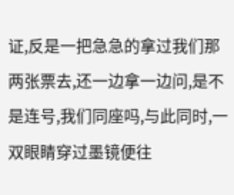证,反是一把急急的拿过我们那两张票去,还一边拿一边问,是不是连号,我们同座吗,与此同时,一双眼睛穿过墨镜便往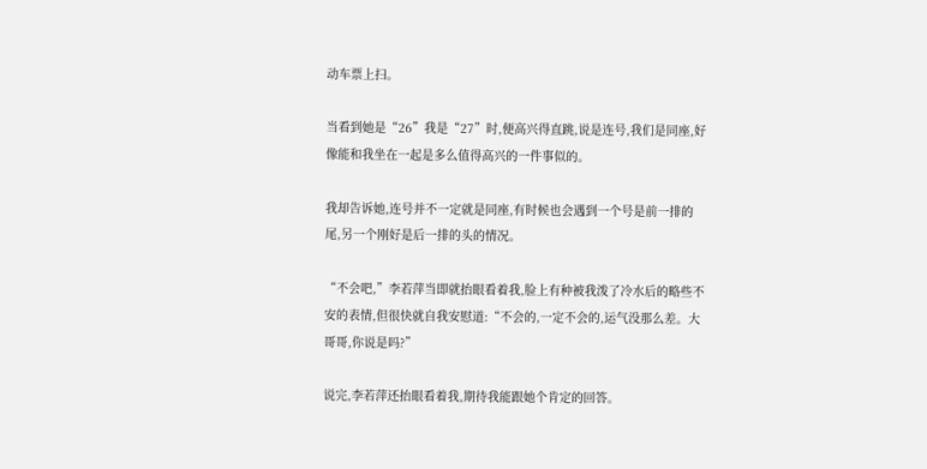动车票上扫。

当看到她是“26”我是“27”时,便高兴得直跳,说是连号,我们是同座,好像能和我坐在一起是多么值得高兴的一件事似的。

我却告诉她,连号并不一定就是同座,有时候也会遇到一个号是前一排的尾,另一个刚好是后一排的头的情况。

“不会吧,”李若萍当即就抬眼看着我,脸上有种被我泼了冷水后的略些不安的表情,但很快就自我安慰道:“不会的,一定不会的,运气没那么差。大哥哥,你说是吗?”

说完,李若萍还抬眼看着我,期待我能跟她个肯定的回答。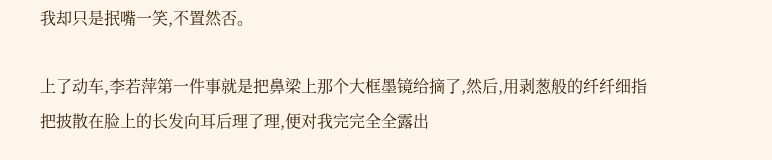我却只是抿嘴一笑,不置然否。

上了动车,李若萍第一件事就是把鼻梁上那个大框墨镜给摘了,然后,用剥葱般的纤纤细指把披散在脸上的长发向耳后理了理,便对我完完全全露出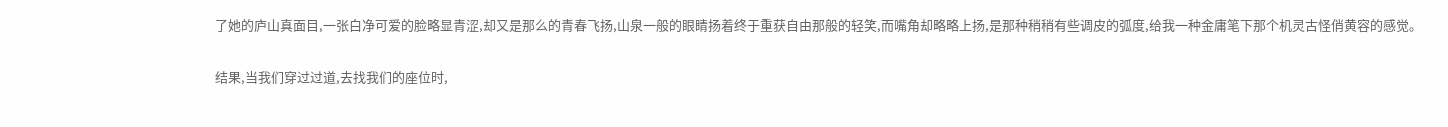了她的庐山真面目,一张白净可爱的脸略显青涩,却又是那么的青春飞扬,山泉一般的眼睛扬着终于重获自由那般的轻笑,而嘴角却略略上扬,是那种稍稍有些调皮的弧度,给我一种金庸笔下那个机灵古怪俏黄容的感觉。

结果,当我们穿过过道,去找我们的座位时,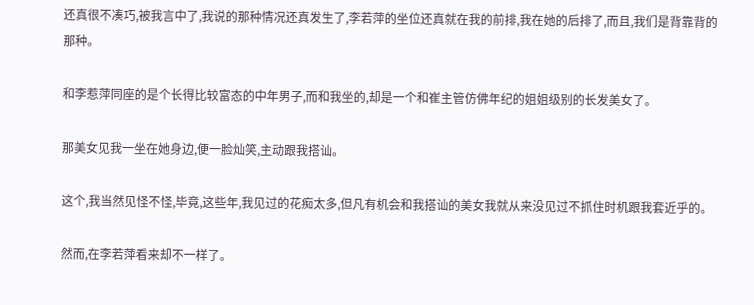还真很不凑巧,被我言中了,我说的那种情况还真发生了,李若萍的坐位还真就在我的前排,我在她的后排了,而且,我们是背靠背的那种。

和李惹萍同座的是个长得比较富态的中年男子,而和我坐的,却是一个和崔主管仿佛年纪的姐姐级别的长发美女了。

那美女见我一坐在她身边,便一脸灿笑,主动跟我搭讪。

这个,我当然见怪不怪,毕竟,这些年,我见过的花痴太多,但凡有机会和我搭讪的美女我就从来没见过不抓住时机跟我套近乎的。

然而,在李若萍看来却不一样了。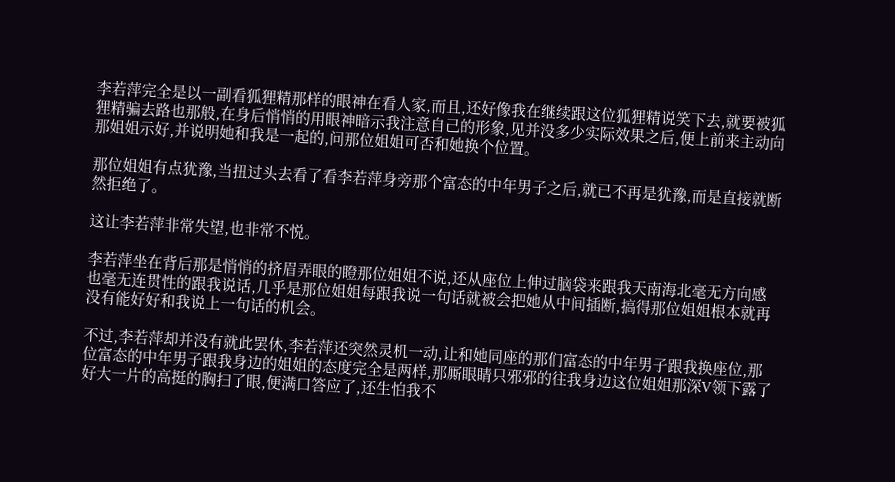李若萍完全是以一副看狐狸精那样的眼神在看人家,而且,还好像我在继续跟这位狐狸精说笑下去,就要被狐狸精骗去路也那般,在身后悄悄的用眼神暗示我注意自己的形象,见并没多少实际效果之后,便上前来主动向那姐姐示好,并说明她和我是一起的,问那位姐姐可否和她换个位置。

那位姐姐有点犹豫,当扭过头去看了看李若萍身旁那个富态的中年男子之后,就已不再是犹豫,而是直接就断然拒绝了。

这让李若萍非常失望,也非常不悦。

李若萍坐在背后那是悄悄的挤眉弄眼的瞪那位姐姐不说,还从座位上伸过脑袋来跟我天南海北毫无方向感也毫无连贯性的跟我说话,几乎是那位姐姐每跟我说一句话就被会把她从中间插断,搞得那位姐姐根本就再没有能好好和我说上一句话的机会。

不过,李若萍却并没有就此罢休,李若萍还突然灵机一动,让和她同座的那们富态的中年男子跟我换座位,那位富态的中年男子跟我身边的姐姐的态度完全是两样,那厮眼睛只邪邪的往我身边这位姐姐那深V领下露了好大一片的高挺的胸扫了眼,便满口答应了,还生怕我不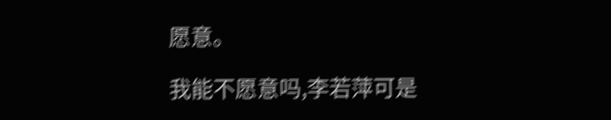愿意。

我能不愿意吗,李若萍可是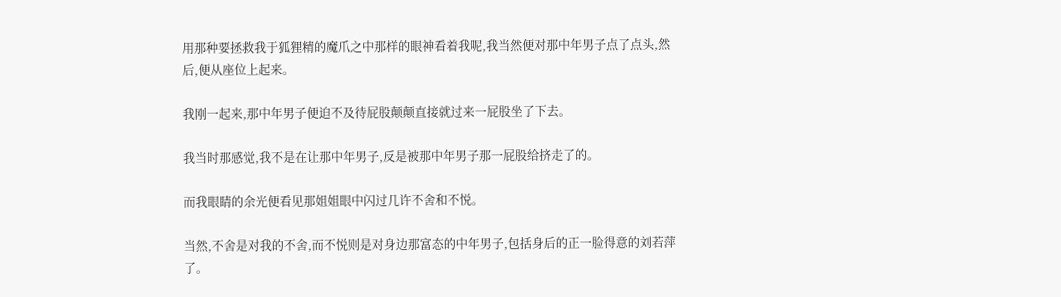用那种要拯救我于狐狸精的魔爪之中那样的眼神看着我呢,我当然便对那中年男子点了点头,然后,便从座位上起来。

我刚一起来,那中年男子便迫不及待屁股颠颠直接就过来一屁股坐了下去。

我当时那感觉,我不是在让那中年男子,反是被那中年男子那一屁股给挤走了的。

而我眼睛的余光便看见那姐姐眼中闪过几许不舍和不悦。

当然,不舍是对我的不舍,而不悦则是对身边那富态的中年男子,包括身后的正一脸得意的刘若萍了。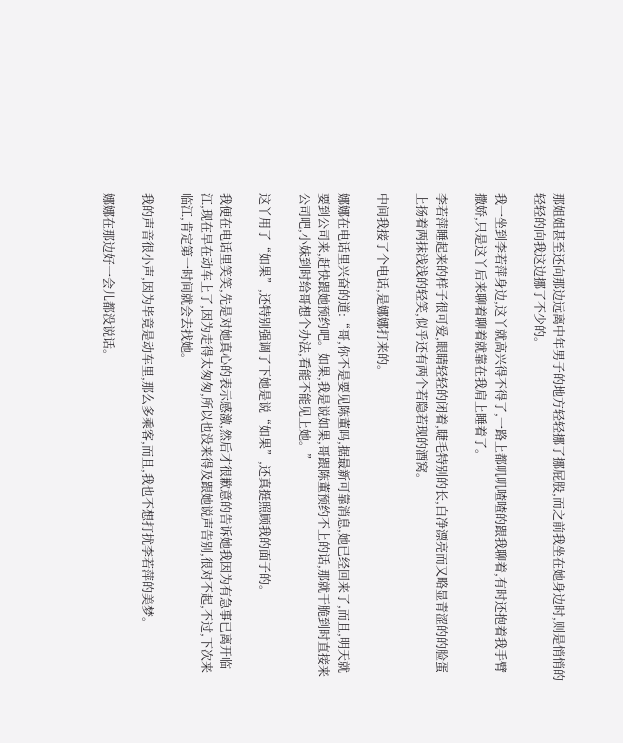那姐姐甚至还向那边远离中年男子的地方轻轻挪了挪屁股,而之前我坐在她身边时,则是悄悄的轻轻的向我这边挪了不少的。

我一坐到李若萍身边,这丫就高兴得不得了,一路上都叽叽喳喳的跟我聊着,有时还抱着我手臂撒娇,只是这丫后来聊着聊着就靠在我肩上睡着了。

李若萍睡起来的样子很可爱,眼睛轻轻的闭着,睫毛特别的长,白净漂亮而又略显青涩的的脸蛋上扬着两抹浅浅的轻笑,似乎还有两个若隐若现的酒窝。

中间我接了个电话,是娜娜打来的。

娜娜在电话里兴奋的道:“哥,你不是要见陈董吗,据最新可靠消息,她已经回来了,而且,明天就要到公司来,赶快跟她预约吧。如果,我是说如果,哥跟陈董预约不上的话,那就干脆到时直接来公司吧,小妹到时给哥想个办法,看能不能见上她。”

这丫用了“如果”,还特别强调了下她是说“如果”,还真挺照顾我的面子的。

我便在电话里笑笑,先是对她真心的表示感激,然后才很歉意的告诉她我因为有急事已离开临江,现在早在动车上了,因为走得太匆匆,所以也没来得及跟她说声告别,很对不起,不过,下次来临江,肯定第一时间就会去找她。

我的声音很小声,因为毕竟是动车里,那么多乘客,而且,我也不想打扰李若萍的美梦。

娜娜在那边好一会儿都没说话。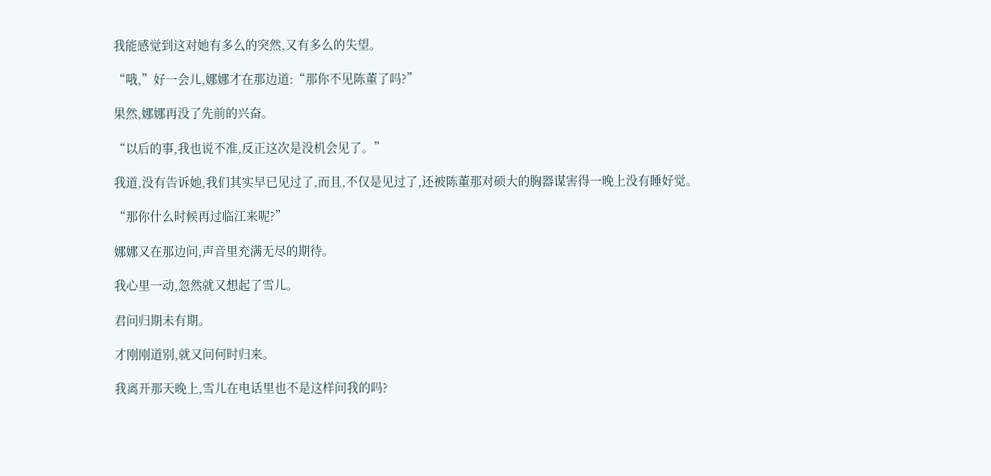我能感觉到这对她有多么的突然,又有多么的失望。

“哦,”好一会儿,娜娜才在那边道:“那你不见陈董了吗?”

果然,娜娜再没了先前的兴奋。

“以后的事,我也说不准,反正这次是没机会见了。”

我道,没有告诉她,我们其实早已见过了,而且,不仅是见过了,还被陈董那对硕大的胸器谋害得一晚上没有睡好觉。

“那你什么时候再过临江来呢?”

娜娜又在那边问,声音里充满无尽的期待。

我心里一动,忽然就又想起了雪儿。

君问归期未有期。

才刚刚道别,就又问何时归来。

我离开那天晚上,雪儿在电话里也不是这样问我的吗?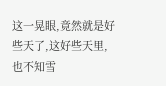这一晃眼,竟然就是好些天了,这好些天里,也不知雪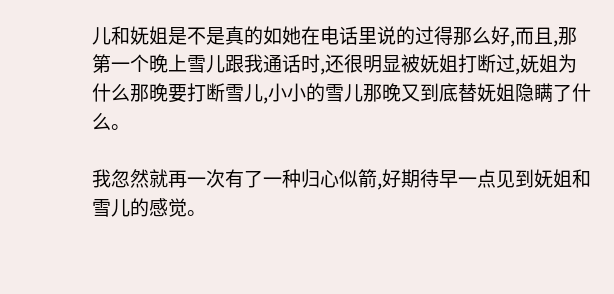儿和妩姐是不是真的如她在电话里说的过得那么好,而且,那第一个晚上雪儿跟我通话时,还很明显被妩姐打断过,妩姐为什么那晚要打断雪儿,小小的雪儿那晚又到底替妩姐隐瞒了什么。

我忽然就再一次有了一种归心似箭,好期待早一点见到妩姐和雪儿的感觉。